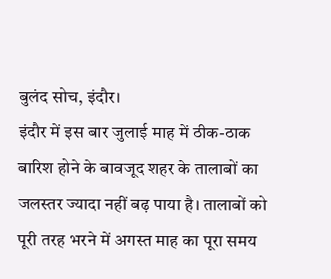बुलंद सोच, इंदौर।
इंदौर में इस बार जुलाई माह में ठीक-ठाक बारिश होने के बावजूद शहर के तालाबों का जलस्तर ज्यादा नहीं बढ़ पाया है। तालाबों को पूरी तरह भरने में अगस्त माह का पूरा समय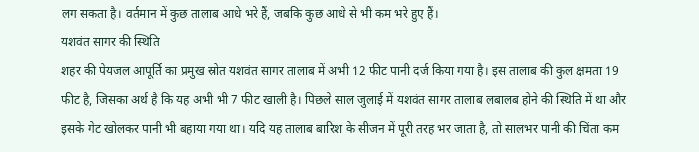लग सकता है। वर्तमान में कुछ तालाब आधे भरे हैं, जबकि कुछ आधे से भी कम भरे हुए हैं।
यशवंत सागर की स्थिति
शहर की पेयजल आपूर्ति का प्रमुख स्रोत यशवंत सागर तालाब में अभी 12 फीट पानी दर्ज किया गया है। इस तालाब की कुल क्षमता 19 फीट है, जिसका अर्थ है कि यह अभी भी 7 फीट खाली है। पिछले साल जुलाई में यशवंत सागर तालाब लबालब होने की स्थिति में था और इसके गेट खोलकर पानी भी बहाया गया था। यदि यह तालाब बारिश के सीजन में पूरी तरह भर जाता है, तो सालभर पानी की चिंता कम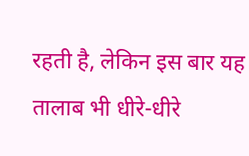रहती है, लेकिन इस बार यह तालाब भी धीरे-धीरे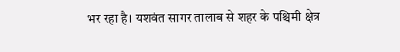भर रहा है। यशवंत सागर तालाब से शहर के पश्चिमी क्षेत्र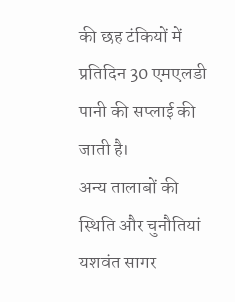की छह टंकियों में प्रतिदिन 30 एमएलडी पानी की सप्लाई की जाती है।
अन्य तालाबों की स्थिति और चुनौतियां
यशवंत सागर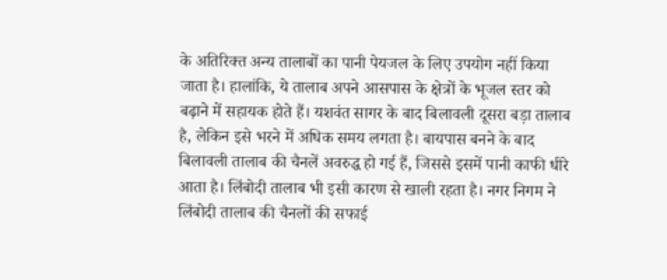के अतिरिक्त अन्य तालाबों का पानी पेयजल के लिए उपयोग नहीं किया जाता है। हालांकि, ये तालाब अपने आसपास के क्षेत्रों के भूजल स्तर को बढ़ाने में सहायक होते हैं। यशवंत सागर के बाद बिलावली दूसरा बड़ा तालाब है, लेकिन इसे भरने में अधिक समय लगता है। बायपास बनने के बाद बिलावली तालाब की चैनलें अवरुद्ध हो गई हैं, जिससे इसमें पानी काफी धीरे आता है। लिंबोदी तालाब भी इसी कारण से खाली रहता है। नगर निगम ने लिंबोदी तालाब की चैनलों की सफाई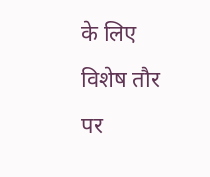के लिए विशेष तौर पर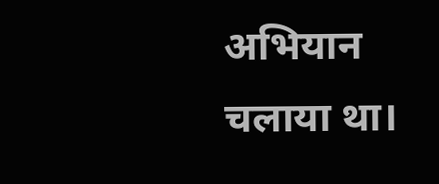अभियान चलाया था।